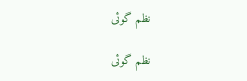نظم گوئی

نظم گوئی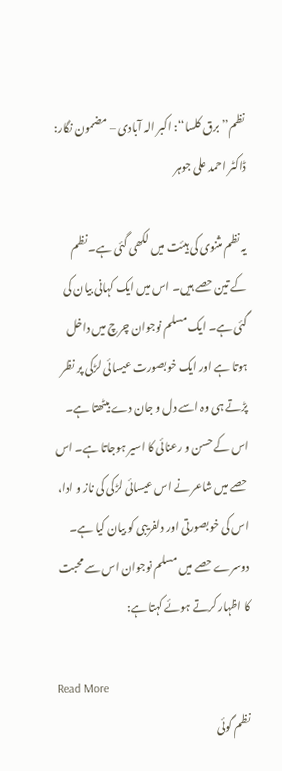نظم’’برق کلسا‘‘: اکبر الہ آبادی – مضمون نگار: ڈاکٹر احمد علی جوہر

یہ نظم مثنوی کی ہیئت میں لکھی گئی ہے۔ نظم کے تین حصے ہیں۔ اس میں ایک کہانی بیان کی گئی ہے۔ ایک مسلم نوجوان چرچ میں داخل ہوتا ہے اور ایک خوبصورت عیسائی لڑکی پر نظر پڑتے ہی وہ اسے دل و جان دے بیٹھتا ہے۔ اس کے حسن و رعنائی کا اسیر ہوجاتا ہے۔ اس حصے میں شاعر نے اس عیسائی لڑکی کی ناز و ادا، اس کی خوبصورتی اور دلفریبی کو بیان کیا ہے۔ دوسرے حصے میں مسلم نوجوان اس سے محبت کا اظہار کرتے ہوئے کہتا ہے:

Read More
نظم گوئی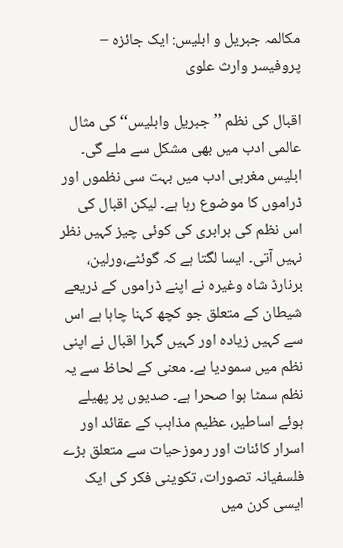مکالمہ جبریل و ابلیس: ایک جائزہ – پروفیسر وارث علوی

اقبال کی نظم ’’جبریل وابلیس‘‘ کی مثال عالمی ادب میں بھی مشکل سے ملے گی۔ ابلیس مغربی ادب میں بہت سی نظموں اور ڈراموں کا موضوع رہا ہے۔ لیکن اقبال کی اس نظم کی برابری کی کوئی چیز کہیں نظر نہیں آتی۔ ایسا لگتا ہے کہ گوئٹے،ورلین، برنارڈ شاہ وغیرہ نے اپنے ڈراموں کے ذریعے شیطان کے متعلق جو کچھ کہنا چاہا ہے اس سے کہیں زیادہ اور کہیں گہرا اقبال نے اپنی نظم میں سمودیا ہے۔ معنی کے لحاظ سے یہ نظم سمٹا ہوا صحرا ہے۔ صدیوں پر پھیلے ہوئے اساطیر، عظیم مذاہب کے عقائد اور اسرار کائنات اور رموزحیات سے متعلق بڑے فلسفیانہ تصورات، تکوینی فکر کی ایک ایسی کرن میں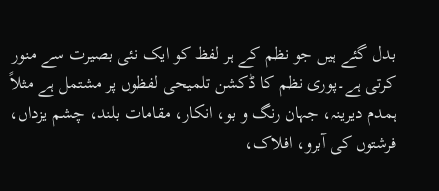بدل گئے ہیں جو نظم کے ہر لفظ کو ایک نئی بصیرت سے منور کرتی ہے۔پوری نظم کا ڈکشن تلمیحی لفظوں پر مشتمل ہے مثلاً ہمدم دیرینہ، جہان رنگ و بو، انکار، مقامات بلند، چشم یزداں، فرشتوں کی آبرو، افلاک،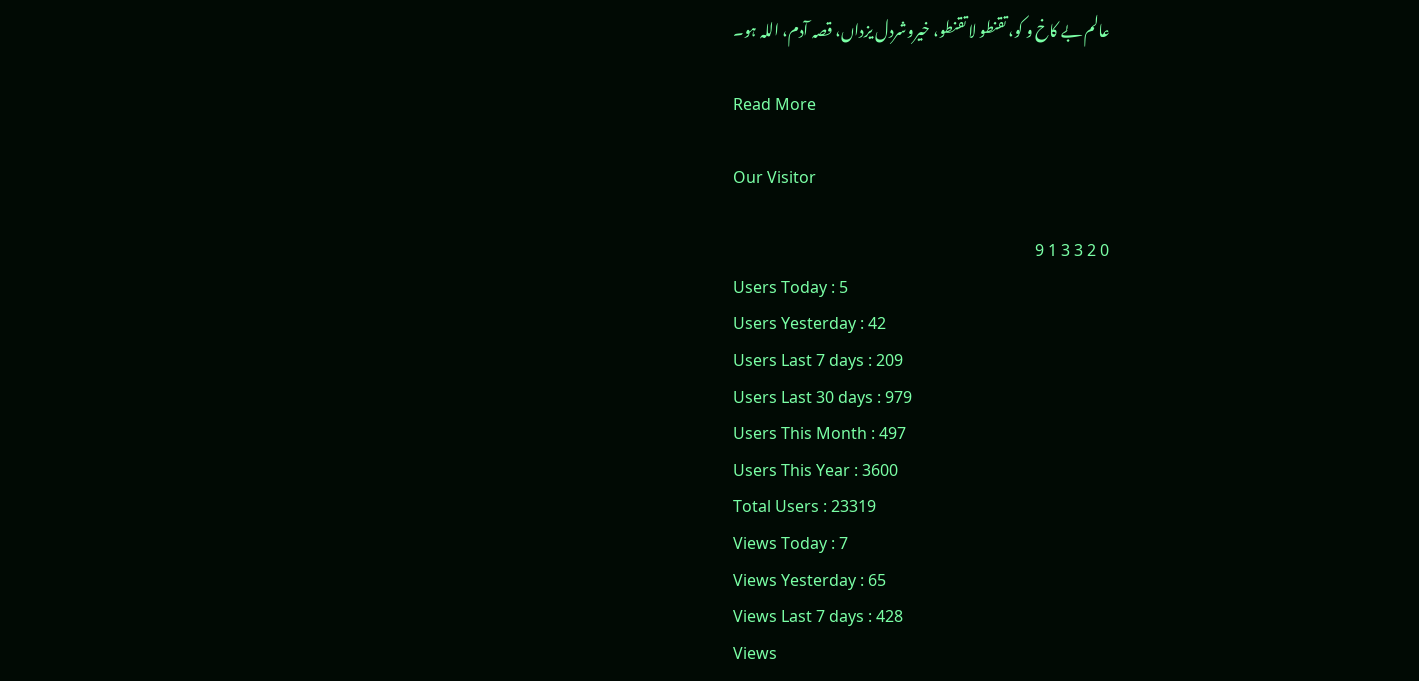عالم بے کاخ و کو، تقنطو لا تقنطو، خیروشردل یزداں، قصہ آدم، اللہ ہو۔

Read More

Our Visitor

0 2 3 3 1 9
Users Today : 5
Users Yesterday : 42
Users Last 7 days : 209
Users Last 30 days : 979
Users This Month : 497
Users This Year : 3600
Total Users : 23319
Views Today : 7
Views Yesterday : 65
Views Last 7 days : 428
Views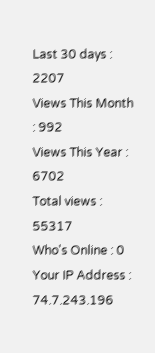Last 30 days : 2207
Views This Month : 992
Views This Year : 6702
Total views : 55317
Who's Online : 0
Your IP Address : 74.7.243.196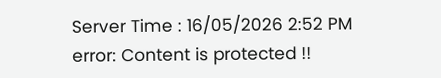Server Time : 16/05/2026 2:52 PM
error: Content is protected !!